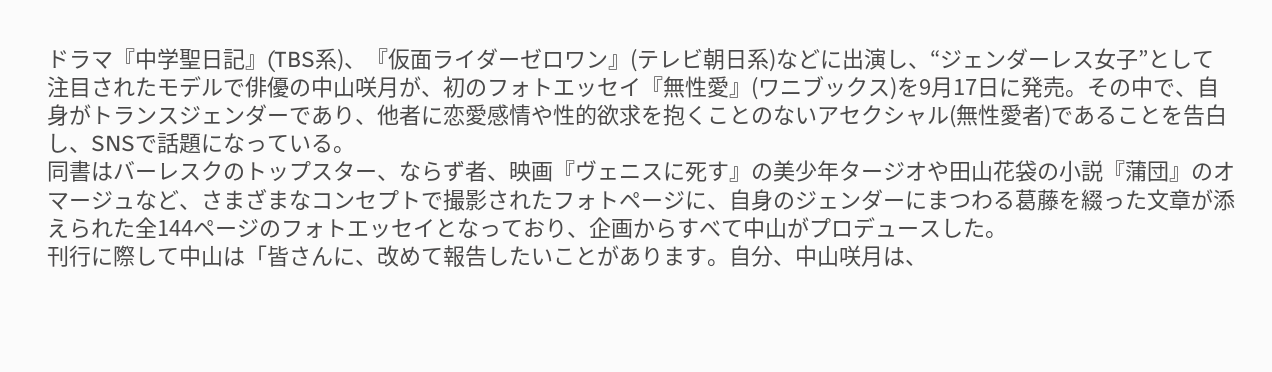ドラマ『中学聖日記』(TBS系)、『仮面ライダーゼロワン』(テレビ朝日系)などに出演し、“ジェンダーレス女子”として注目されたモデルで俳優の中山咲月が、初のフォトエッセイ『無性愛』(ワニブックス)を9月17日に発売。その中で、自身がトランスジェンダーであり、他者に恋愛感情や性的欲求を抱くことのないアセクシャル(無性愛者)であることを告白し、SNSで話題になっている。
同書はバーレスクのトップスター、ならず者、映画『ヴェニスに死す』の美少年タージオや田山花袋の小説『蒲団』のオマージュなど、さまざまなコンセプトで撮影されたフォトページに、自身のジェンダーにまつわる葛藤を綴った文章が添えられた全144ページのフォトエッセイとなっており、企画からすべて中山がプロデュースした。
刊行に際して中山は「皆さんに、改めて報告したいことがあります。自分、中山咲月は、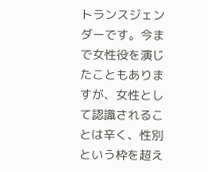トランスジェンダーです。今まで女性役を演じたこともありますが、女性として認識されることは辛く、性別という枠を超え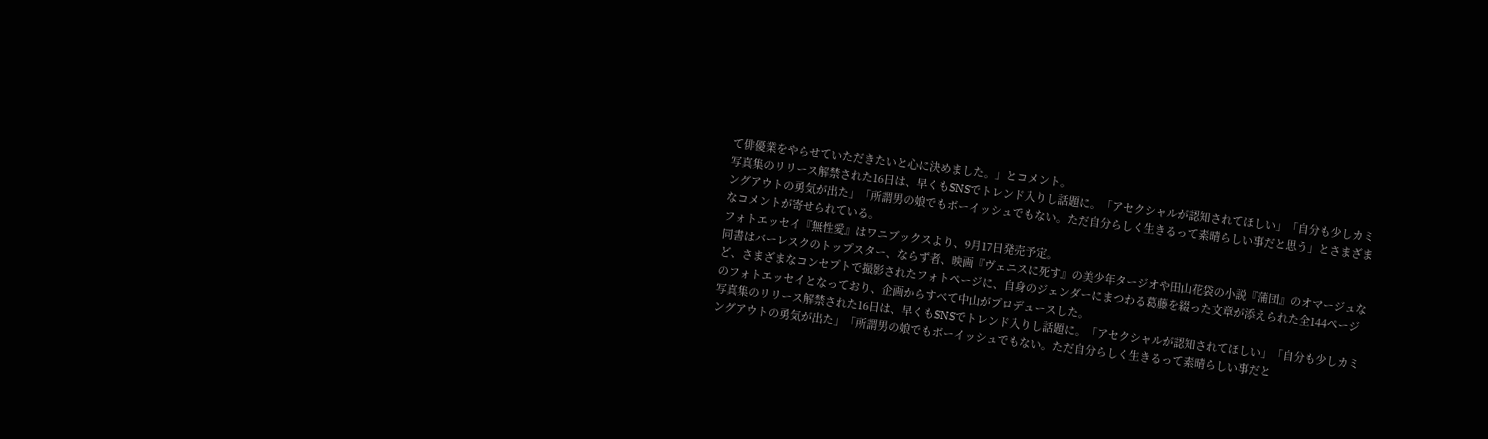て俳優業をやらせていただきたいと心に決めました。」とコメント。
写真集のリリース解禁された16日は、早くもSNSでトレンド入りし話題に。「アセクシャルが認知されてほしい」「自分も少しカミングアウトの勇気が出た」「所謂男の娘でもボーイッシュでもない。ただ自分らしく生きるって素晴らしい事だと思う」とさまざまなコメントが寄せられている。
フォトエッセイ『無性愛』はワニブックスより、9月17日発売予定。
同書はバーレスクのトップスター、ならず者、映画『ヴェニスに死す』の美少年タージオや田山花袋の小説『蒲団』のオマージュなど、さまざまなコンセプトで撮影されたフォトページに、自身のジェンダーにまつわる葛藤を綴った文章が添えられた全144ページのフォトエッセイとなっており、企画からすべて中山がプロデュースした。
写真集のリリース解禁された16日は、早くもSNSでトレンド入りし話題に。「アセクシャルが認知されてほしい」「自分も少しカミングアウトの勇気が出た」「所謂男の娘でもボーイッシュでもない。ただ自分らしく生きるって素晴らしい事だと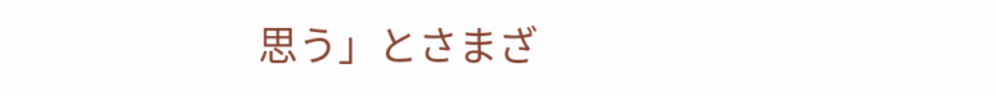思う」とさまざ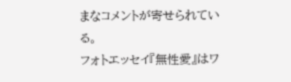まなコメントが寄せられている。
フォトエッセイ『無性愛』はワ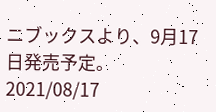ニブックスより、9月17日発売予定。
2021/08/17